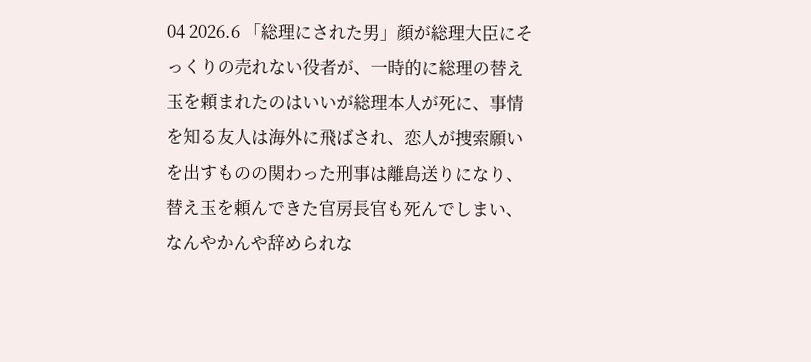04 2026.6 「総理にされた男」顔が総理大臣にそっくりの売れない役者が、一時的に総理の替え玉を頼まれたのはいいが総理本人が死に、事情を知る友人は海外に飛ばされ、恋人が捜索願いを出すものの関わった刑事は離島送りになり、替え玉を頼んできた官房長官も死んでしまい、なんやかんや辞められな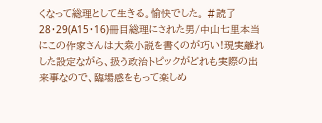くなって総理として生きる。愉快でした。 #読了 28・29(A15・16)冊目総理にされた男/中山七里本当にこの作家さんは大衆小説を書くのが巧い!現実離れした設定ながら、扱う政治トピックがどれも実際の出来事なので、臨場感をもって楽しめ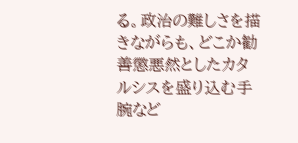る。政治の難しさを描きながらも、どこか勧善懲悪然としたカタルシスを盛り込む手腕など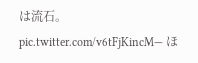は流石。 pic.twitter.com/v6tFjKincM— ほ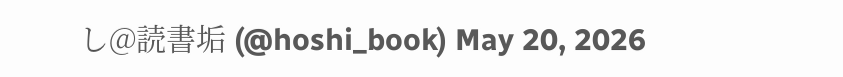し@読書垢 (@hoshi_book) May 20, 2026